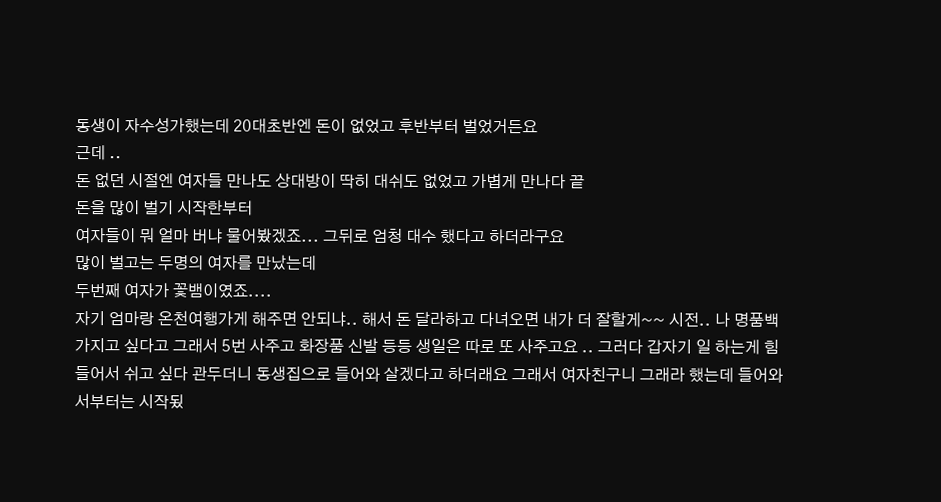동생이 자수성가했는데 20대초반엔 돈이 없었고 후반부터 벌었거든요
근데 ..
돈 없던 시절엔 여자들 만나도 상대방이 딱히 대쉬도 없었고 가볍게 만나다 끝
돈을 많이 벌기 시작한부터
여자들이 뭐 얼마 버냐 물어봤겠죠... 그뒤로 엄청 대수 했다고 하더라구요
많이 벌고는 두명의 여자를 만났는데
두번째 여자가 꽃뱀이였죠....
자기 엄마랑 온천여행가게 해주면 안되냐.. 해서 돈 달라하고 다녀오면 내가 더 잘할게~~ 시전.. 나 명품백 가지고 싶다고 그래서 5번 사주고 화장품 신발 등등 생일은 따로 또 사주고요 .. 그러다 갑자기 일 하는게 힘들어서 쉬고 싶다 관두더니 동생집으로 들어와 살겠다고 하더래요 그래서 여자친구니 그래라 했는데 들어와서부터는 시작됬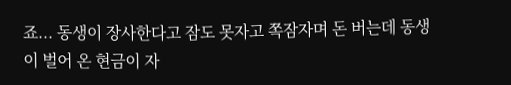죠... 동생이 장사한다고 잠도 못자고 쪽잠자며 돈 버는데 동생이 벌어 온 현금이 자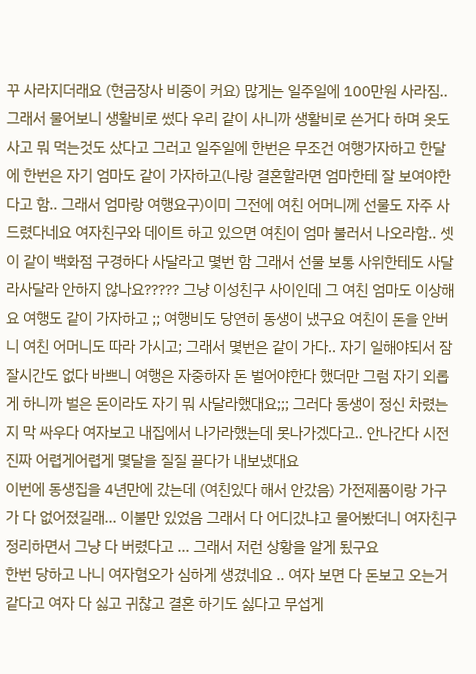꾸 사라지더래요 (현금장사 비중이 커요) 많게는 일주일에 100만원 사라짐.. 그래서 물어보니 생활비로 썼다 우리 같이 사니까 생활비로 쓴거다 하며 옷도사고 뭐 먹는것도 샀다고 그러고 일주일에 한번은 무조건 여행가자하고 한달에 한번은 자기 엄마도 같이 가자하고(나랑 결혼할라면 엄마한테 잘 보여야한다고 함.. 그래서 엄마랑 여행요구)이미 그전에 여친 어머니께 선물도 자주 사드렸다네요 여자친구와 데이트 하고 있으면 여친이 엄마 불러서 나오라함.. 셋이 같이 백화점 구경하다 사달라고 몇번 함 그래서 선물 보통 사위한테도 사달라사달라 안하지 않나요????? 그냥 이성친구 사이인데 그 여친 엄마도 이상해요 여행도 같이 가자하고 ;; 여행비도 당연히 동생이 냈구요 여친이 돈을 안버니 여친 어머니도 따라 가시고; 그래서 몇번은 같이 가다.. 자기 일해야되서 잠잘시간도 없다 바쁘니 여행은 자중하자 돈 벌어야한다 했더만 그럼 자기 외롭게 하니까 벌은 돈이라도 자기 뭐 사달라했대요;;; 그러다 동생이 정신 차렸는지 막 싸우다 여자보고 내집에서 나가라했는데 못나가겠다고.. 안나간다 시전
진짜 어렵게어렵게 몇달을 질질 끌다가 내보냈대요
이번에 동생집을 4년만에 갔는데 (여친있다 해서 안갔음) 가전제품이랑 가구가 다 없어졌길래... 이불만 있었음 그래서 다 어디갔냐고 물어봤더니 여자친구 정리하면서 그냥 다 버렸다고 ... 그래서 저런 상황을 알게 됬구요
한번 당하고 나니 여자혐오가 심하게 생겼네요 .. 여자 보면 다 돈보고 오는거 같다고 여자 다 싫고 귀찮고 결혼 하기도 싫다고 무섭게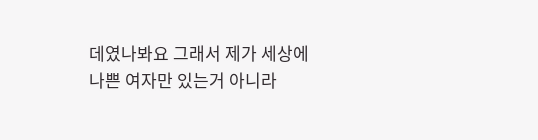데였나봐요 그래서 제가 세상에 나쁜 여자만 있는거 아니라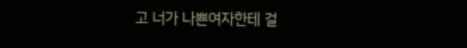고 너가 나쁜여자한테 걸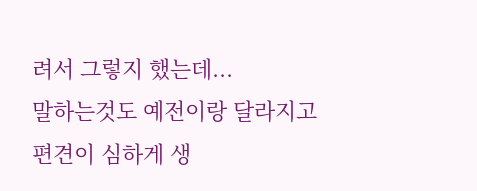려서 그렇지 했는데...
말하는것도 예전이랑 달라지고 편견이 심하게 생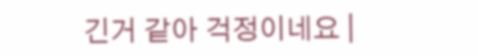긴거 같아 걱정이네요 |